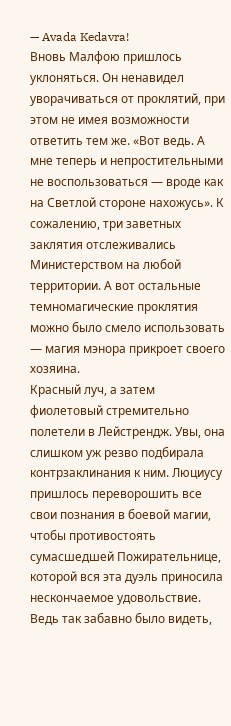— Avada Kedavra!
Вновь Малфою пришлось уклоняться. Он ненавидел уворачиваться от проклятий, при этом не имея возможности ответить тем же. «Вот ведь. А мне теперь и непростительными не воспользоваться — вроде как на Светлой стороне нахожусь». К сожалению, три заветных заклятия отслеживались Министерством на любой территории. А вот остальные темномагические проклятия можно было смело использовать — магия мэнора прикроет своего хозяина.
Красный луч, а затем фиолетовый стремительно полетели в Лейстрендж. Увы, она слишком уж резво подбирала контрзаклинания к ним. Люциусу пришлось переворошить все свои познания в боевой магии, чтобы противостоять сумасшедшей Пожирательнице, которой вся эта дуэль приносила нескончаемое удовольствие. Ведь так забавно было видеть,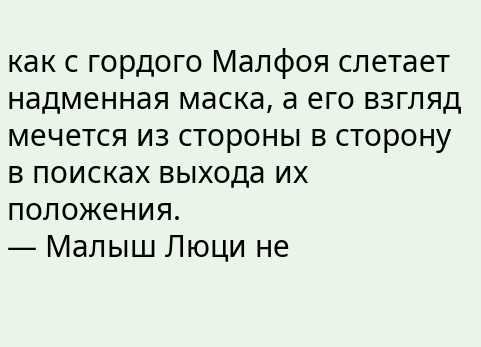как с гордого Малфоя слетает надменная маска, а его взгляд мечется из стороны в сторону в поисках выхода их положения.
— Малыш Люци не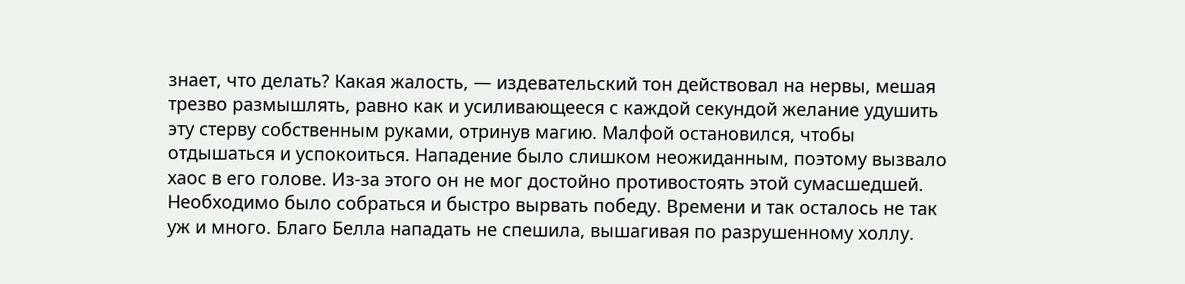знает, что делать? Какая жалость, — издевательский тон действовал на нервы, мешая трезво размышлять, равно как и усиливающееся с каждой секундой желание удушить эту стерву собственным руками, отринув магию. Малфой остановился, чтобы отдышаться и успокоиться. Нападение было слишком неожиданным, поэтому вызвало хаос в его голове. Из-за этого он не мог достойно противостоять этой сумасшедшей. Необходимо было собраться и быстро вырвать победу. Времени и так осталось не так уж и много. Благо Белла нападать не спешила, вышагивая по разрушенному холлу.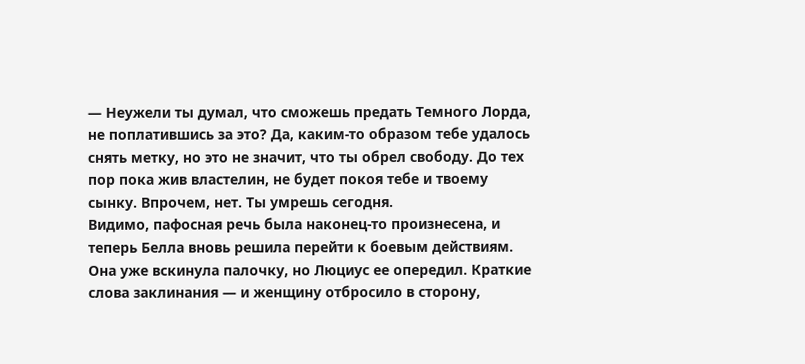— Неужели ты думал, что сможешь предать Темного Лорда, не поплатившись за это? Да, каким-то образом тебе удалось снять метку, но это не значит, что ты обрел свободу. До тех пор пока жив властелин, не будет покоя тебе и твоему сынку. Впрочем, нет. Ты умрешь сегодня.
Видимо, пафосная речь была наконец-то произнесена, и теперь Белла вновь решила перейти к боевым действиям. Она уже вскинула палочку, но Люциус ее опередил. Краткие слова заклинания — и женщину отбросило в сторону,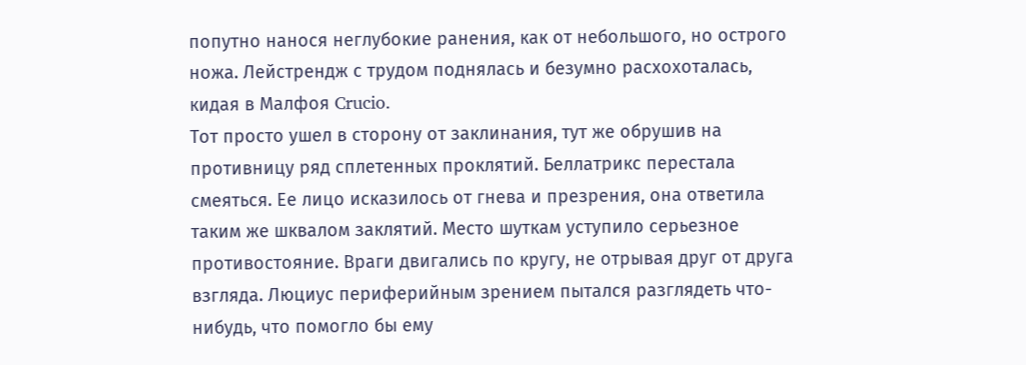попутно нанося неглубокие ранения, как от небольшого, но острого ножа. Лейстрендж с трудом поднялась и безумно расхохоталась, кидая в Малфоя Crucio.
Тот просто ушел в сторону от заклинания, тут же обрушив на противницу ряд сплетенных проклятий. Беллатрикс перестала смеяться. Ее лицо исказилось от гнева и презрения, она ответила таким же шквалом заклятий. Место шуткам уступило серьезное противостояние. Враги двигались по кругу, не отрывая друг от друга взгляда. Люциус периферийным зрением пытался разглядеть что-нибудь, что помогло бы ему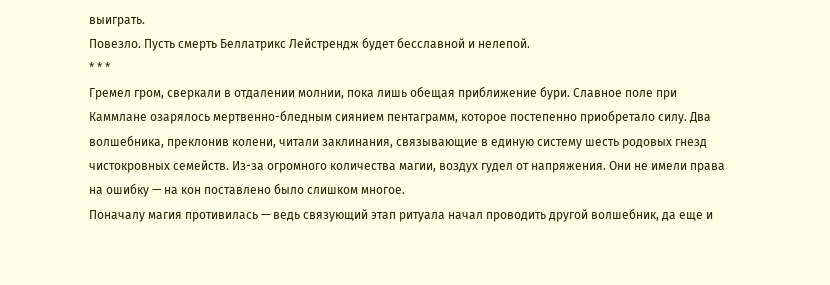выиграть.
Повезло. Пусть смерть Беллатрикс Лейстрендж будет бесславной и нелепой.
* * *
Гремел гром, сверкали в отдалении молнии, пока лишь обещая приближение бури. Славное поле при Каммлане озарялось мертвенно-бледным сиянием пентаграмм, которое постепенно приобретало силу. Два волшебника, преклонив колени, читали заклинания, связывающие в единую систему шесть родовых гнезд чистокровных семейств. Из-за огромного количества магии, воздух гудел от напряжения. Они не имели права на ошибку — на кон поставлено было слишком многое.
Поначалу магия противилась — ведь связующий этап ритуала начал проводить другой волшебник, да еще и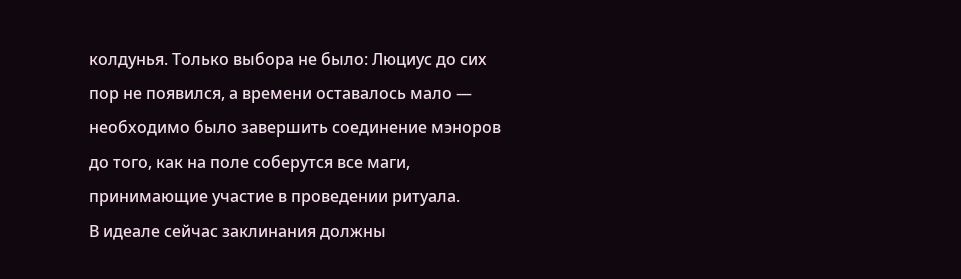колдунья. Только выбора не было: Люциус до сих пор не появился, а времени оставалось мало — необходимо было завершить соединение мэноров до того, как на поле соберутся все маги, принимающие участие в проведении ритуала.
В идеале сейчас заклинания должны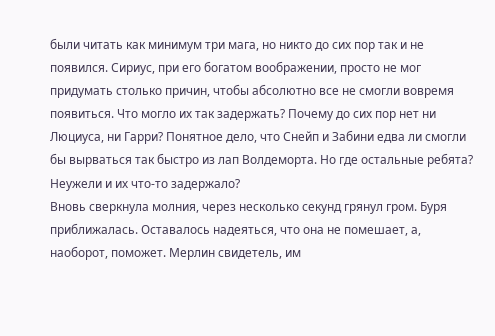были читать как минимум три мага, но никто до сих пор так и не появился. Сириус, при его богатом воображении, просто не мог придумать столько причин, чтобы абсолютно все не смогли вовремя появиться. Что могло их так задержать? Почему до сих пор нет ни Люциуса, ни Гарри? Понятное дело, что Снейп и Забини едва ли смогли бы вырваться так быстро из лап Волдеморта. Но где остальные ребята? Неужели и их что-то задержало?
Вновь сверкнула молния, через несколько секунд грянул гром. Буря приближалась. Оставалось надеяться, что она не помешает, а, наоборот, поможет. Мерлин свидетель, им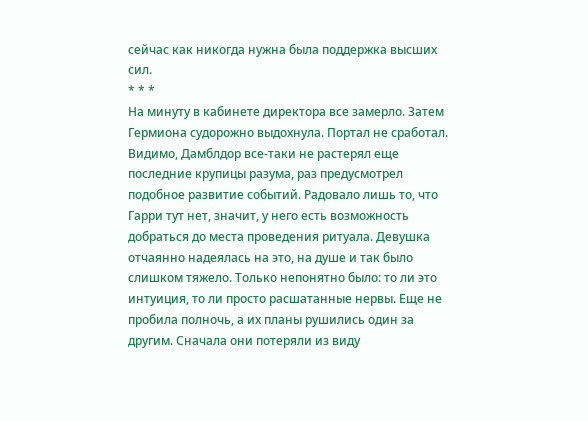сейчас как никогда нужна была поддержка высших сил.
* * *
На минуту в кабинете директора все замерло. Затем Гермиона судорожно выдохнула. Портал не сработал. Видимо, Дамблдор все-таки не растерял еще последние крупицы разума, раз предусмотрел подобное развитие событий. Радовало лишь то, что Гарри тут нет, значит, у него есть возможность добраться до места проведения ритуала. Девушка отчаянно надеялась на это, на душе и так было слишком тяжело. Только непонятно было: то ли это интуиция, то ли просто расшатанные нервы. Еще не пробила полночь, а их планы рушились один за другим. Сначала они потеряли из виду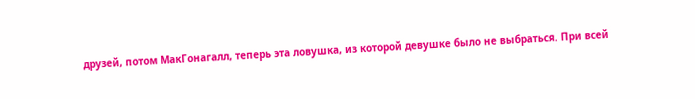друзей, потом МакГонагалл, теперь эта ловушка, из которой девушке было не выбраться. При всей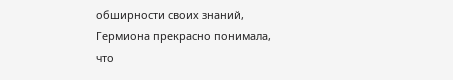обширности своих знаний, Гермиона прекрасно понимала, что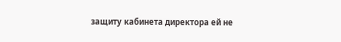защиту кабинета директора ей не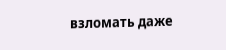взломать даже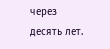через десять лет.